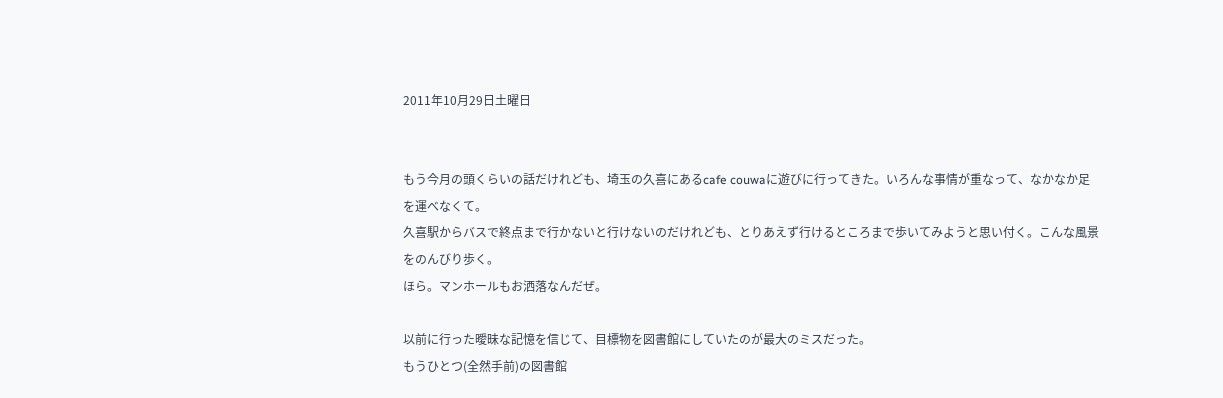2011年10月29日土曜日


もう今月の頭くらいの話だけれども、埼玉の久喜にあるcafe couwaに遊びに行ってきた。いろんな事情が重なって、なかなか足を運べなくて。
久喜駅からバスで終点まで行かないと行けないのだけれども、とりあえず行けるところまで歩いてみようと思い付く。こんな風景をのんびり歩く。
ほら。マンホールもお洒落なんだぜ。

以前に行った曖昧な記憶を信じて、目標物を図書館にしていたのが最大のミスだった。
もうひとつ(全然手前)の図書館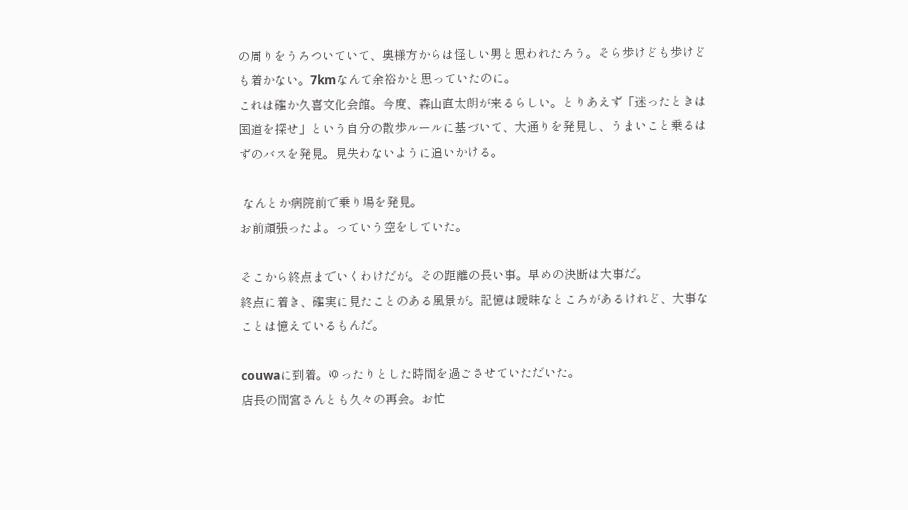の周りをうろついていて、奥様方からは怪しい男と思われたろう。そら歩けども歩けども着かない。7kmなんて余裕かと思っていたのに。
これは確か久喜文化会館。今度、森山直太朗が来るらしい。とりあえず「迷ったときは国道を探せ」という自分の散歩ルールに基づいて、大通りを発見し、うまいこと乗るはずのバスを発見。見失わないように追いかける。

 なんとか病院前で乗り場を発見。
お前頑張ったよ。っていう空をしていた。

そこから終点までいくわけだが。その距離の長い事。早めの決断は大事だ。
終点に着き、確実に見たことのある風景が。記憶は曖昧なところがあるけれど、大事なことは憶えているもんだ。

couwaに到着。ゆったりとした時間を過ごさせていただいた。
店長の間宮さんとも久々の再会。お忙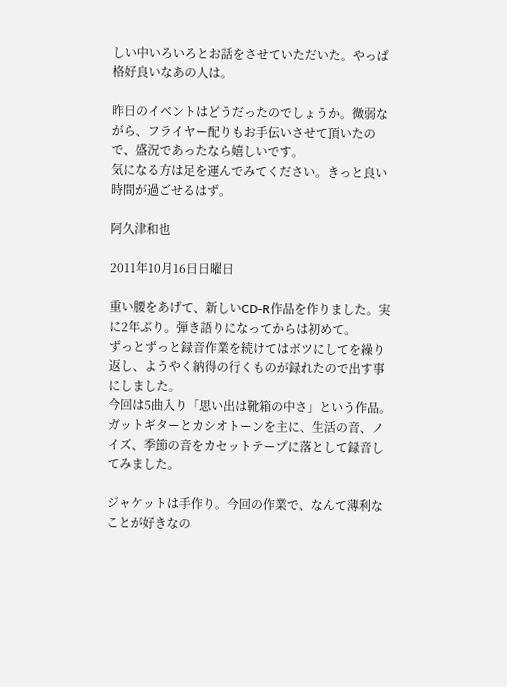しい中いろいろとお話をさせていただいた。やっぱ格好良いなあの人は。

昨日のイベントはどうだったのでしょうか。微弱ながら、フライヤー配りもお手伝いさせて頂いたので、盛況であったなら嬉しいです。
気になる方は足を運んでみてください。きっと良い時間が過ごせるはず。

阿久津和也

2011年10月16日日曜日

重い腰をあげて、新しいCD-R作品を作りました。実に2年ぶり。弾き語りになってからは初めて。
ずっとずっと録音作業を続けてはボツにしてを繰り返し、ようやく納得の行くものが録れたので出す事にしました。
今回は5曲入り「思い出は靴箱の中さ」という作品。
ガットギターとカシオトーンを主に、生活の音、ノイズ、季節の音をカセットテープに落として録音してみました。

ジャケットは手作り。今回の作業で、なんて薄利なことが好きなの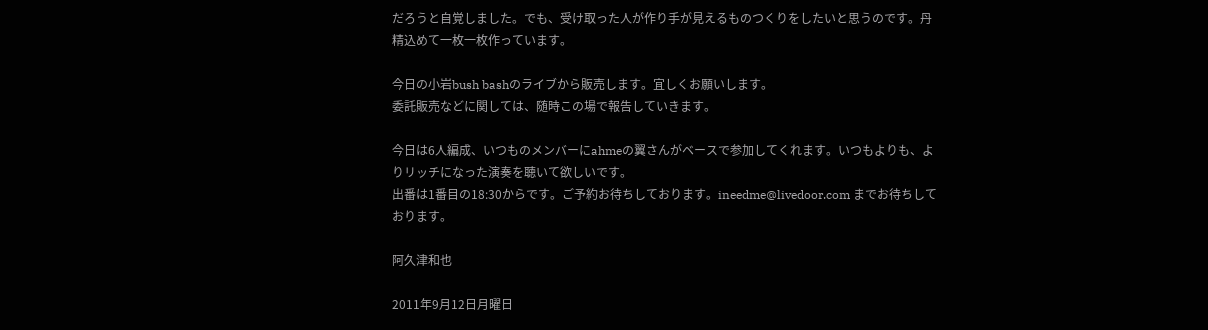だろうと自覚しました。でも、受け取った人が作り手が見えるものつくりをしたいと思うのです。丹精込めて一枚一枚作っています。

今日の小岩bush bashのライブから販売します。宜しくお願いします。
委託販売などに関しては、随時この場で報告していきます。

今日は6人編成、いつものメンバーにahmeの翼さんがベースで参加してくれます。いつもよりも、よりリッチになった演奏を聴いて欲しいです。
出番は1番目の18:30からです。ご予約お待ちしております。ineedme@livedoor.com までお待ちしております。

阿久津和也

2011年9月12日月曜日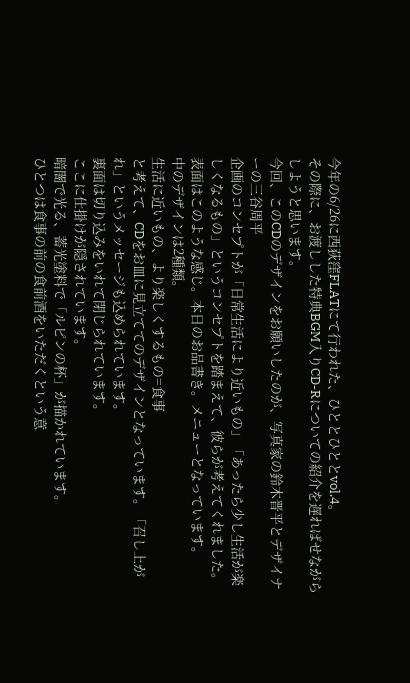今年の6/26に西荻窪FLATにて行われた、ひととひととvol.4。
その際に、お渡しした特典BGM入りCD-Rについての紹介を遅ればせながらしようと思います。
今回、このCDのデザインをお願いしたのが、写真家の鈴木晋平とデザイナーの三谷周平
企画のコンセプトが「日常生活により近いもの」「あったら少し生活が楽しくなるもの」というコンセプトを踏まえて、彼らが考えてくれました。
表面はこのような感じ。本日のお品書き。メニューとなっています。
中のデザインは2種類。
生活に近いもの、より楽しくするもの=食事
と考えて、CDをお皿に見立ててのデザインとなっています。「召し上がれ」というメッセージも込められています。
裏面は切り込みをいれて閉じられています。
ここに仕掛けが隠されています。
暗闇で光る、蓄光塗料で「ルピンの杯」が描かれています。
ひとつは食事の前の食前酒をいただくという意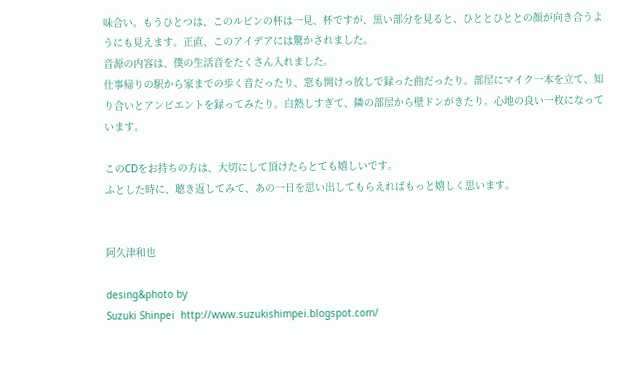味合い。もうひとつは、このルピンの杯は一見、杯ですが、黒い部分を見ると、ひととひととの顔が向き合うようにも見えます。正直、このアイデアには驚かされました。
音源の内容は、僕の生活音をたくさん入れました。
仕事帰りの駅から家までの歩く音だったり、窓も開けっ放しで録った曲だったり。部屋にマイク一本を立て、知り合いとアンビエントを録ってみたり。白熱しすぎて、隣の部屋から壁ドンがきたり。心地の良い一枚になっています。

このCDをお持ちの方は、大切にして頂けたらとても嬉しいです。
ふとした時に、聴き返してみて、あの一日を思い出してもらえればもっと嬉しく思います。


阿久津和也

desing&photo by
Suzuki Shinpei  http://www.suzukishimpei.blogspot.com/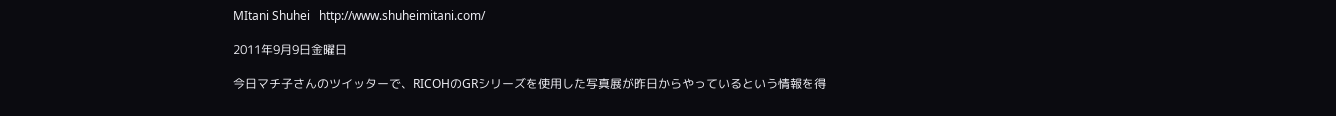MItani Shuhei   http://www.shuheimitani.com/

2011年9月9日金曜日

今日マチ子さんのツイッターで、RICOHのGRシリーズを使用した写真展が昨日からやっているという情報を得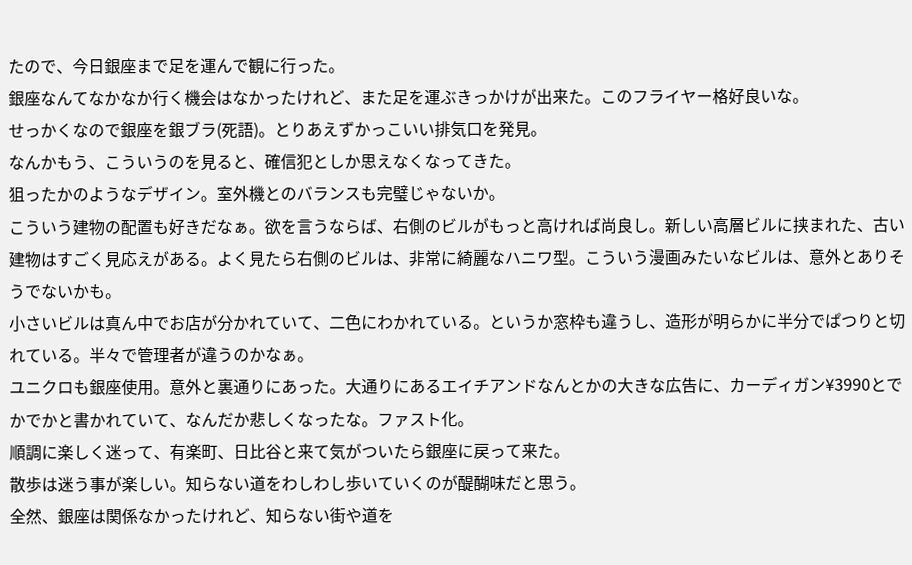たので、今日銀座まで足を運んで観に行った。
銀座なんてなかなか行く機会はなかったけれど、また足を運ぶきっかけが出来た。このフライヤー格好良いな。
せっかくなので銀座を銀ブラ(死語)。とりあえずかっこいい排気口を発見。
なんかもう、こういうのを見ると、確信犯としか思えなくなってきた。
狙ったかのようなデザイン。室外機とのバランスも完璧じゃないか。
こういう建物の配置も好きだなぁ。欲を言うならば、右側のビルがもっと高ければ尚良し。新しい高層ビルに挟まれた、古い建物はすごく見応えがある。よく見たら右側のビルは、非常に綺麗なハニワ型。こういう漫画みたいなビルは、意外とありそうでないかも。
小さいビルは真ん中でお店が分かれていて、二色にわかれている。というか窓枠も違うし、造形が明らかに半分でぱつりと切れている。半々で管理者が違うのかなぁ。
ユニクロも銀座使用。意外と裏通りにあった。大通りにあるエイチアンドなんとかの大きな広告に、カーディガン¥3990とでかでかと書かれていて、なんだか悲しくなったな。ファスト化。
順調に楽しく迷って、有楽町、日比谷と来て気がついたら銀座に戻って来た。
散歩は迷う事が楽しい。知らない道をわしわし歩いていくのが醍醐味だと思う。
全然、銀座は関係なかったけれど、知らない街や道を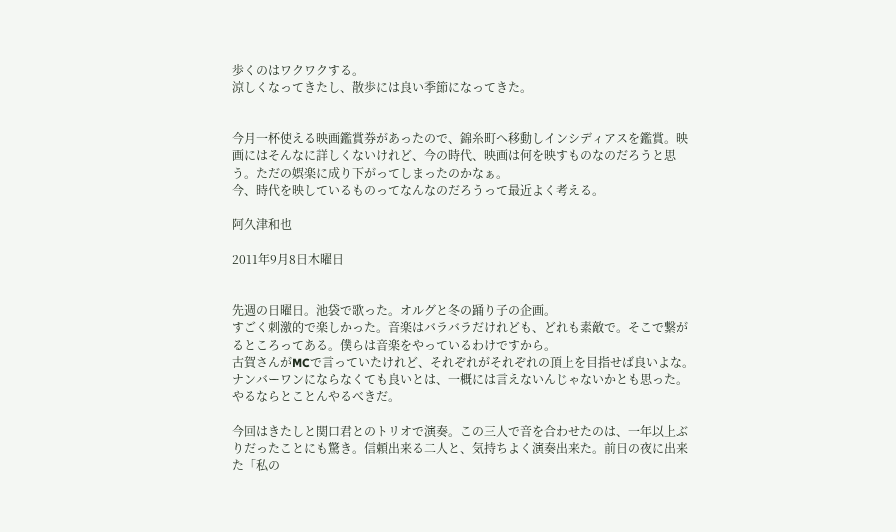歩くのはワクワクする。
涼しくなってきたし、散歩には良い季節になってきた。


今月一杯使える映画鑑賞券があったので、錦糸町へ移動しインシディアスを鑑賞。映画にはそんなに詳しくないけれど、今の時代、映画は何を映すものなのだろうと思う。ただの娯楽に成り下がってしまったのかなぁ。
今、時代を映しているものってなんなのだろうって最近よく考える。

阿久津和也

2011年9月8日木曜日


先週の日曜日。池袋で歌った。オルグと冬の踊り子の企画。
すごく刺激的で楽しかった。音楽はバラバラだけれども、どれも素敵で。そこで繋がるところってある。僕らは音楽をやっているわけですから。
古賀さんがMCで言っていたけれど、それぞれがそれぞれの頂上を目指せば良いよな。ナンバーワンにならなくても良いとは、一概には言えないんじゃないかとも思った。やるならとことんやるべきだ。

今回はきたしと関口君とのトリオで演奏。この三人で音を合わせたのは、一年以上ぶりだったことにも驚き。信頼出来る二人と、気持ちよく演奏出来た。前日の夜に出来た「私の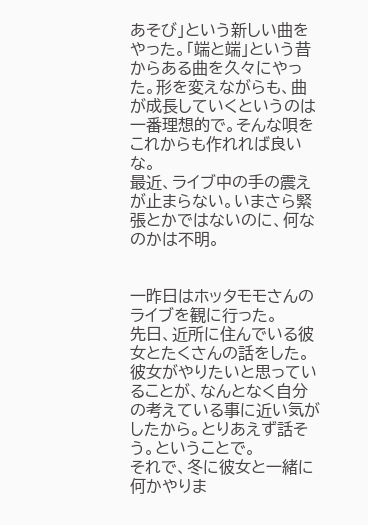あそび」という新しい曲をやった。「端と端」という昔からある曲を久々にやった。形を変えながらも、曲が成長していくというのは一番理想的で。そんな唄をこれからも作れれば良いな。
最近、ライブ中の手の震えが止まらない。いまさら緊張とかではないのに、何なのかは不明。


一昨日はホッタモモさんのライブを観に行った。
先日、近所に住んでいる彼女とたくさんの話をした。彼女がやりたいと思っていることが、なんとなく自分の考えている事に近い気がしたから。とりあえず話そう。ということで。
それで、冬に彼女と一緒に何かやりま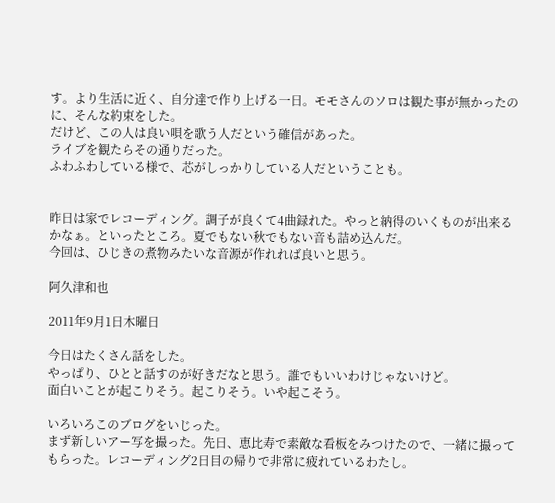す。より生活に近く、自分達で作り上げる一日。モモさんのソロは観た事が無かったのに、そんな約束をした。
だけど、この人は良い唄を歌う人だという確信があった。
ライブを観たらその通りだった。
ふわふわしている様で、芯がしっかりしている人だということも。


昨日は家でレコーディング。調子が良くて4曲録れた。やっと納得のいくものが出来るかなぁ。といったところ。夏でもない秋でもない音も詰め込んだ。
今回は、ひじきの煮物みたいな音源が作れれば良いと思う。

阿久津和也

2011年9月1日木曜日

今日はたくさん話をした。
やっぱり、ひとと話すのが好きだなと思う。誰でもいいわけじゃないけど。
面白いことが起こりそう。起こりそう。いや起こそう。

いろいろこのブログをいじった。
まず新しいアー写を撮った。先日、恵比寿で素敵な看板をみつけたので、一緒に撮ってもらった。レコーディング2日目の帰りで非常に疲れているわたし。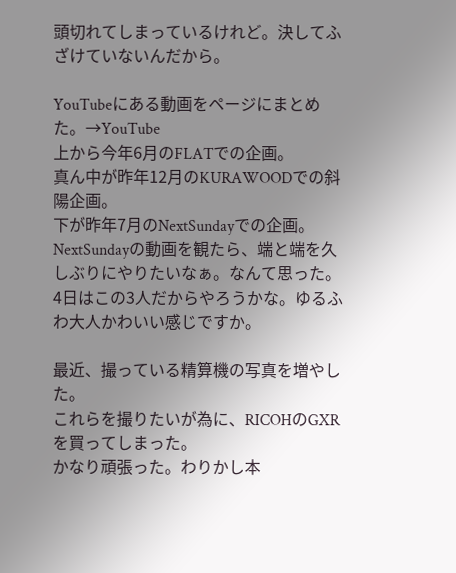頭切れてしまっているけれど。決してふざけていないんだから。

YouTubeにある動画をページにまとめた。→YouTube
上から今年6月のFLATでの企画。
真ん中が昨年12月のKURAWOODでの斜陽企画。
下が昨年7月のNextSundayでの企画。
NextSundayの動画を観たら、端と端を久しぶりにやりたいなぁ。なんて思った。4日はこの3人だからやろうかな。ゆるふわ大人かわいい感じですか。

最近、撮っている精算機の写真を増やした。
これらを撮りたいが為に、RICOHのGXRを買ってしまった。
かなり頑張った。わりかし本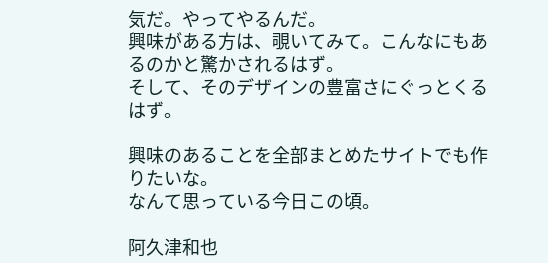気だ。やってやるんだ。
興味がある方は、覗いてみて。こんなにもあるのかと驚かされるはず。
そして、そのデザインの豊富さにぐっとくるはず。

興味のあることを全部まとめたサイトでも作りたいな。
なんて思っている今日この頃。

阿久津和也